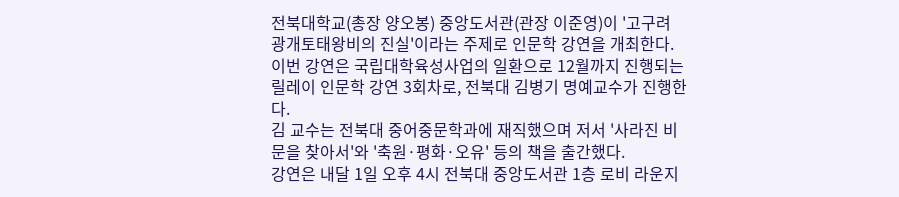전북대학교(총장 양오봉) 중앙도서관(관장 이준영)이 '고구려 광개토태왕비의 진실'이라는 주제로 인문학 강연을 개최한다.
이번 강연은 국립대학육성사업의 일환으로 12월까지 진행되는 릴레이 인문학 강연 3회차로, 전북대 김병기 명예교수가 진행한다.
김 교수는 전북대 중어중문학과에 재직했으며 저서 '사라진 비문을 찾아서'와 '축원·평화·오유' 등의 책을 출간했다.
강연은 내달 1일 오후 4시 전북대 중앙도서관 1층 로비 라운지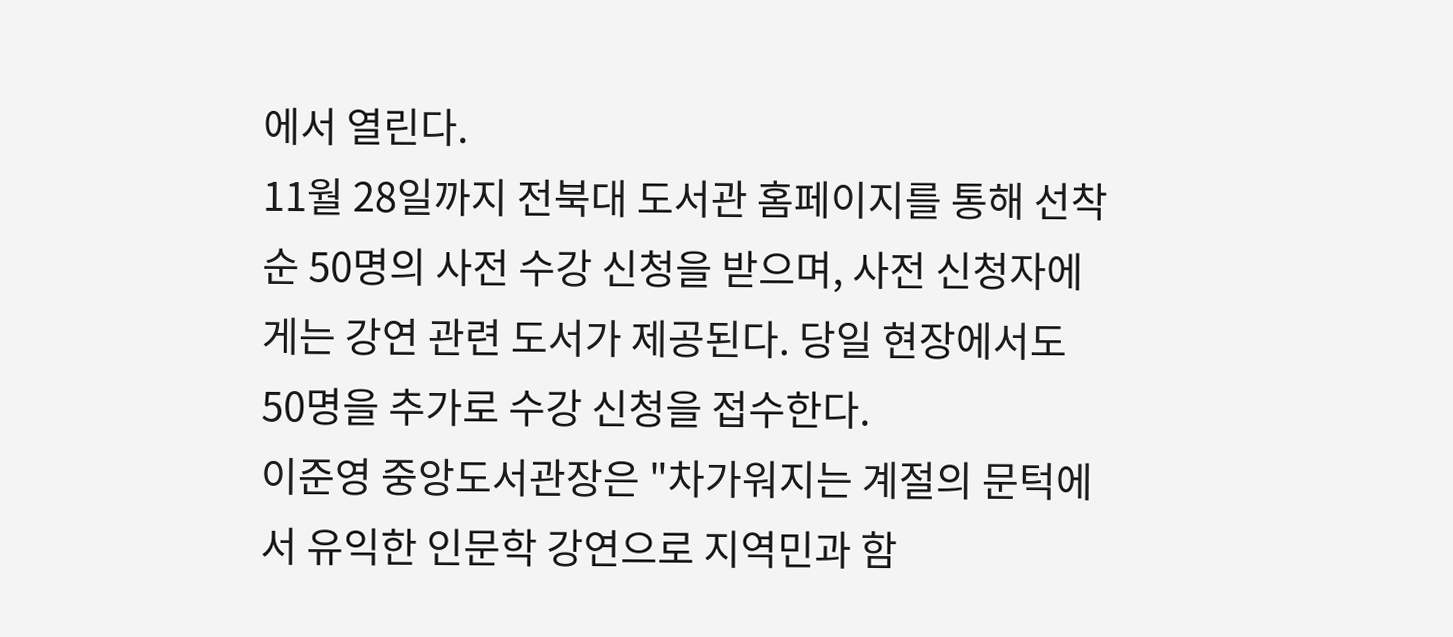에서 열린다.
11월 28일까지 전북대 도서관 홈페이지를 통해 선착순 50명의 사전 수강 신청을 받으며, 사전 신청자에게는 강연 관련 도서가 제공된다. 당일 현장에서도 50명을 추가로 수강 신청을 접수한다.
이준영 중앙도서관장은 "차가워지는 계절의 문턱에서 유익한 인문학 강연으로 지역민과 함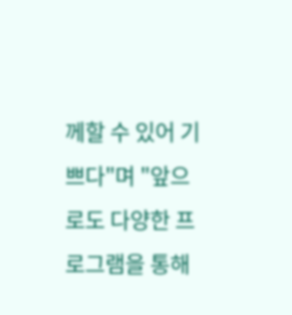께할 수 있어 기쁘다"며 "앞으로도 다양한 프로그램을 통해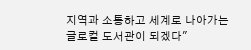지역과 소통하고 세계로 나아가는 글로컬 도서관이 되겠다"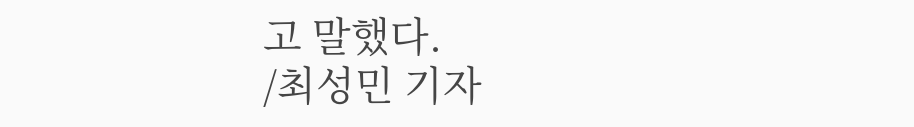고 말했다.
/최성민 기자